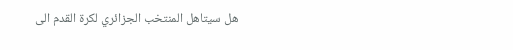هل سيتاهل المنتخب الجزائري لكرة القدم الى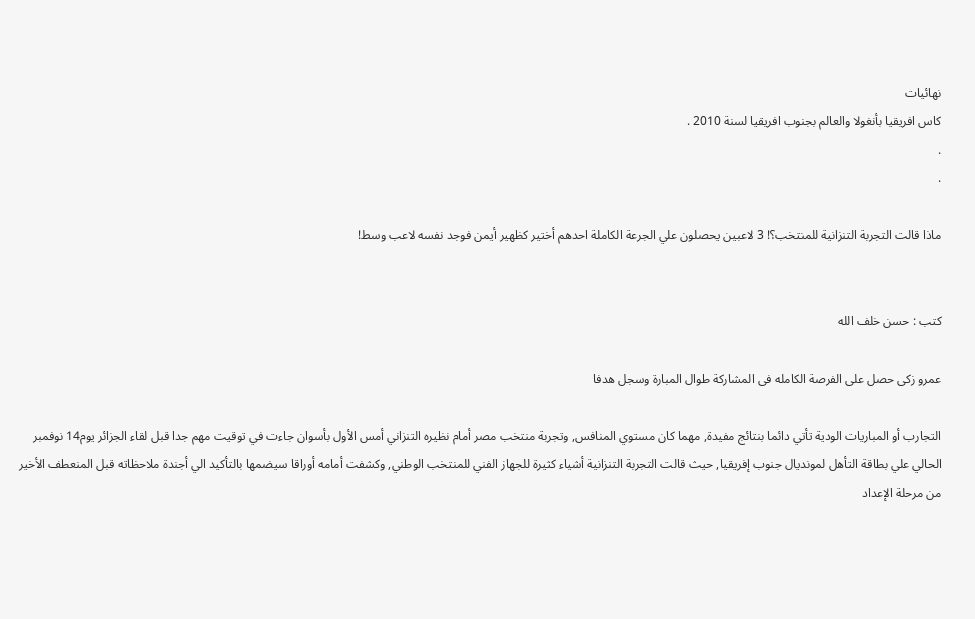نهائيات
كاس افريقيا بأنغولا والعالم بجنوب افريقيا لسنة 2010 .
.
.

ماذا قالت التجربة التنزانية للمنتخب؟! 3 لاعبين يحصلون علي الجرعة الكاملة احدهم أختير كظهير أيمن فوجد نفسه لاعب وسط!


كتب : حسن خلف الله

عمرو زكى حصل على الفرصة الكامله فى المشاركة طوال المبارة وسجل هدفا

التجارب أو المباريات الودية تأتي دائما بنتائج مفيدة, مهما كان مستوي المنافس, وتجربة منتخب مصر أمام نظيره التنزاني أمس الأول بأسوان جاءت في توقيت مهم جدا قبل لقاء الجزائر يوم14 نوفمبر الحالي علي بطاقة التأهل لمونديال جنوب إفريقيا, حيث قالت التجربة التنزانية أشياء كثيرة للجهاز الفني للمنتخب الوطني, وكشفت أمامه أوراقا سيضمها بالتأكيد الي أجندة ملاحظاته قبل المنعطف الأخير من مرحلة الإعداد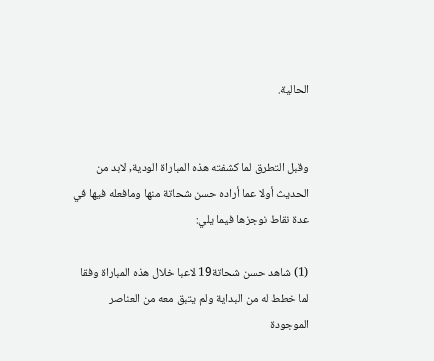الحالية.


وقبل التطرق لما كشفته هذه المباراة الودية, لابد من الحديث أولا عما أراده حسن شحاتة منها ومافعله فيها في عدة نقاط نوجزها فيما يلي:

(1) شاهد حسن شحاتة19 لاعبا خلال هذه المباراة وفقا لما خطط له من البداية ولم يتبق معه من العناصر الموجودة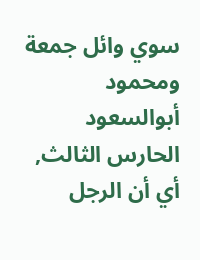سوي وائل جمعة ومحمود أبوالسعود الحارس الثالث, أي أن الرجل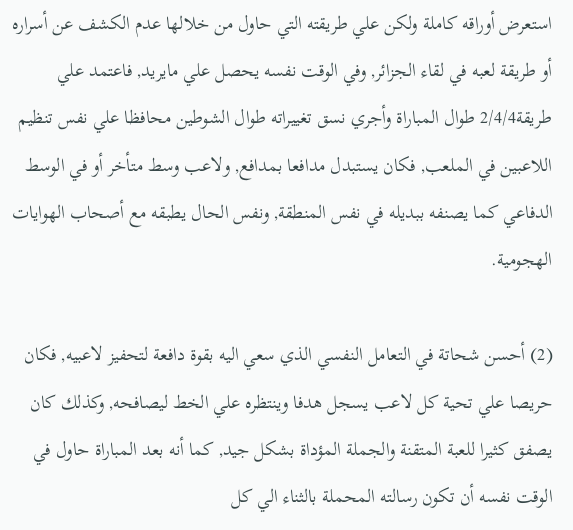استعرض أوراقه كاملة ولكن علي طريقته التي حاول من خلالها عدم الكشف عن أسراره أو طريقة لعبه في لقاء الجزائر, وفي الوقت نفسه يحصل علي مايريد, فاعتمد علي طريقة2/4/4 طوال المباراة وأجري نسق تغييراته طوال الشوطين محافظا علي نفس تنظيم اللاعبين في الملعب, فكان يستبدل مدافعا بمدافع, ولاعب وسط متأخر أو في الوسط الدفاعي كما يصنفه ببديله في نفس المنطقة, ونفس الحال يطبقه مع أصحاب الهوايات الهجومية.

(2) أحسن شحاتة في التعامل النفسي الذي سعي اليه بقوة دافعة لتحفيز لاعبيه, فكان حريصا علي تحية كل لاعب يسجل هدفا وينتظره علي الخط ليصافحه, وكذلك كان يصفق كثيرا للعبة المتقنة والجملة المؤداة بشكل جيد, كما أنه بعد المباراة حاول في الوقت نفسه أن تكون رسالته المحملة بالثناء الي كل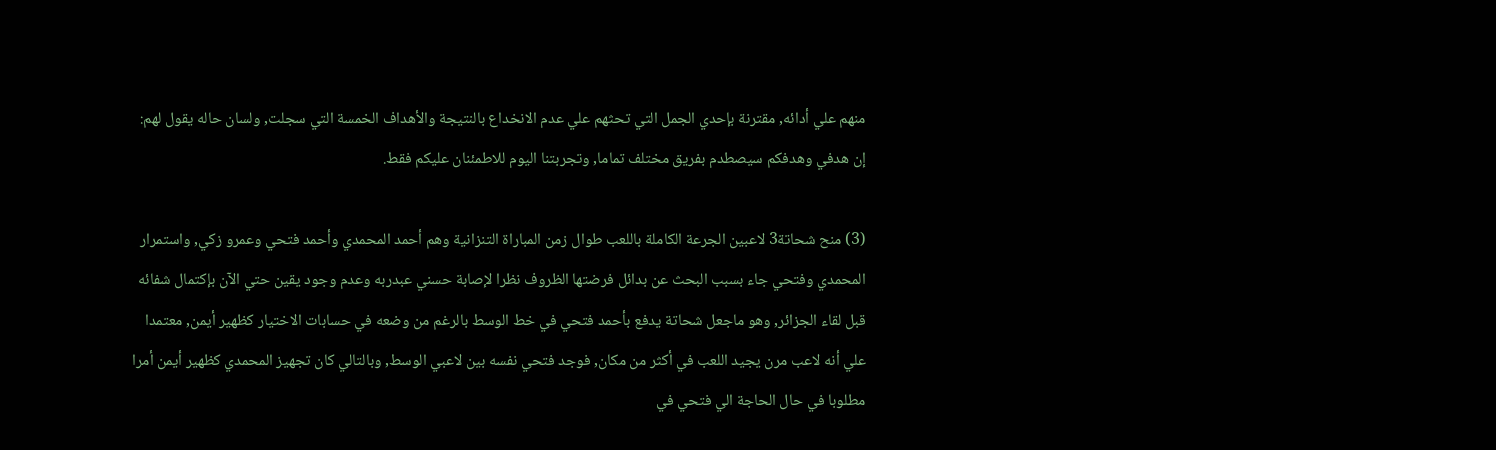منهم علي أدائه, مقترنة بإحدي الجمل التي تحثهم علي عدم الانخداع بالنتيجة والأهداف الخمسة التي سجلت, ولسان حاله يقول لهم: إن هدفي وهدفكم سيصطدم بفريق مختلف تماما, وتجربتنا اليوم للاطمئنان عليكم فقط.

(3) منح شحاتة3 لاعبين الجرعة الكاملة باللعب طوال زمن المباراة التنزانية وهم أحمد المحمدي وأحمد فتحي وعمرو زكي, واستمرار المحمدي وفتحي جاء بسبب البحث عن بدائل فرضتها الظروف نظرا لإصابة حسني عبدربه وعدم وجود يقين حتي الآن بإكتمال شفائه قبل لقاء الجزائر, وهو ماجعل شحاتة يدفع بأحمد فتحي في خط الوسط بالرغم من وضعه في حسابات الاختيار كظهير أيمن, معتمدا علي أنه لاعب مرن يجيد اللعب في أكثر من مكان, فوجد فتحي نفسه بين لاعبي الوسط, وبالتالي كان تجهيز المحمدي كظهير أيمن أمرا مطلوبا في حال الحاجة الي فتحي في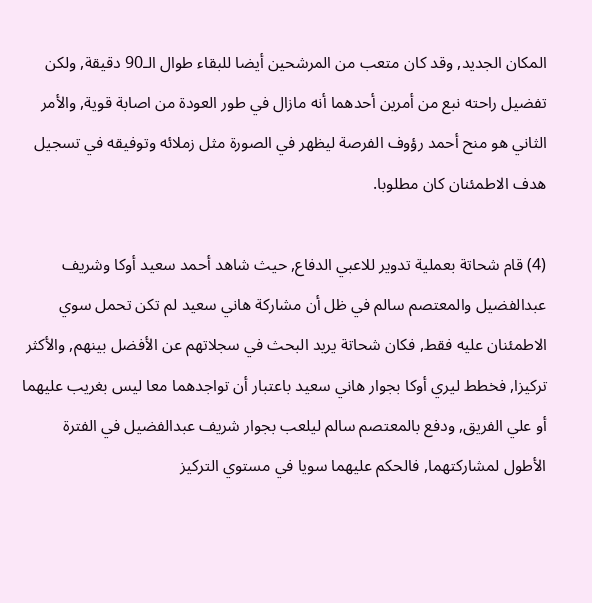المكان الجديد, وقد كان متعب من المرشحين أيضا للبقاء طوال الـ90 دقيقة, ولكن تفضيل راحته نبع من أمرين أحدهما أنه مازال في طور العودة من اصابة قوية, والأمر الثاني هو منح أحمد رؤوف الفرصة ليظهر في الصورة مثل زملائه وتوفيقه في تسجيل هدف الاطمئنان كان مطلوبا.

(4) قام شحاتة بعملية تدوير للاعبي الدفاع, حيث شاهد أحمد سعيد أوكا وشريف عبدالفضيل والمعتصم سالم في ظل أن مشاركة هاني سعيد لم تكن تحمل سوي الاطمئنان عليه فقط, فكان شحاتة يريد البحث في سجلاتهم عن الأفضل بينهم, والأكثر تركيزا, فخطط ليري أوكا بجوار هاني سعيد باعتبار أن تواجدهما معا ليس بغريب عليهما أو علي الفريق, ودفع بالمعتصم سالم ليلعب بجوار شريف عبدالفضيل في الفترة الأطول لمشاركتهما, فالحكم عليهما سويا في مستوي التركيز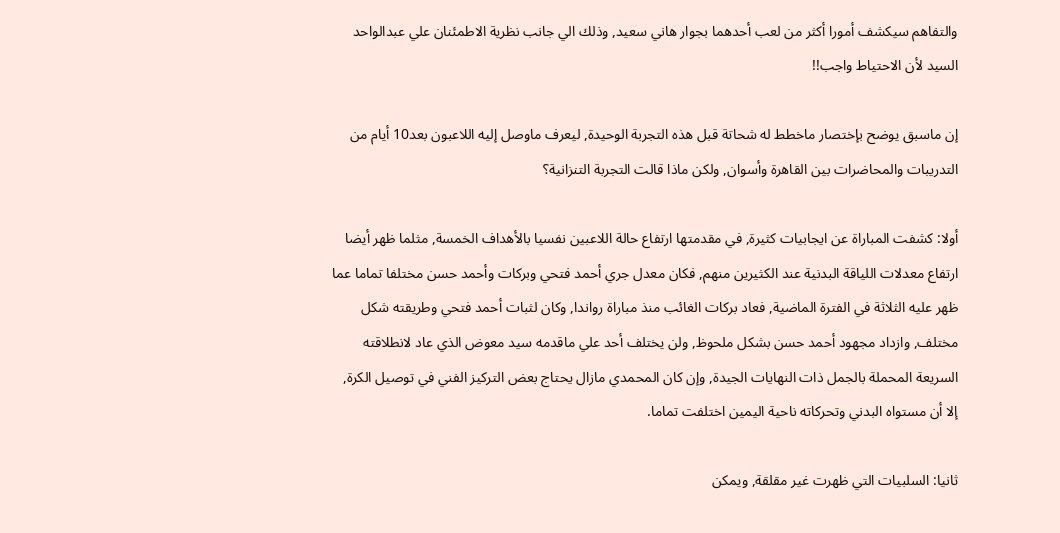والتفاهم سيكشف أمورا أكثر من لعب أحدهما بجوار هاني سعيد, وذلك الي جانب نظرية الاطمئنان علي عبدالواحد السيد لأن الاحتياط واجب!!

إن ماسبق يوضح بإختصار ماخطط له شحاتة قبل هذه التجربة الوحيدة, ليعرف ماوصل إليه اللاعبون بعد10 أيام من التدريبات والمحاضرات بين القاهرة وأسوان, ولكن ماذا قالت التجربة التنزانية؟

أولا: كشفت المباراة عن ايجابيات كثيرة, في مقدمتها ارتفاع حالة اللاعبين نفسيا بالأهداف الخمسة, مثلما ظهر أيضا ارتفاع معدلات اللياقة البدنية عند الكثيرين منهم, فكان معدل جري أحمد فتحي وبركات وأحمد حسن مختلفا تماما عما ظهر عليه الثلاثة في الفترة الماضية, فعاد بركات الغائب منذ مباراة رواندا, وكان لثبات أحمد فتحي وطريقته شكل مختلف, وازداد مجهود أحمد حسن بشكل ملحوظ, ولن يختلف أحد علي ماقدمه سيد معوض الذي عاد لانطلاقته السريعة المحملة بالجمل ذات النهايات الجيدة, وإن كان المحمدي مازال يحتاج بعض التركيز الفني في توصيل الكرة, إلا أن مستواه البدني وتحركاته ناحية اليمين اختلفت تماما.

ثانيا: السلبيات التي ظهرت غير مقلقة, ويمكن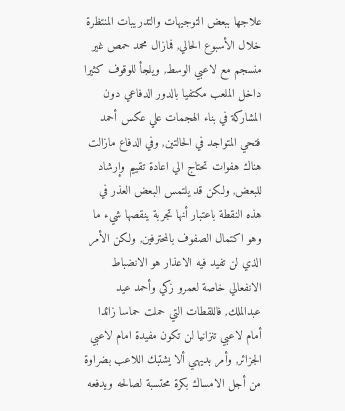علاجها ببعض التوجيهات والتدريبات المنتظرة خلال الأسبوع الحالي, فمازال محمد حمص غير منسجم مع لاعبي الوسط, ويلجأ للوقوف كثيرا داخل الملعب مكتفيا بالدور الدفاعي دون المشاركة في بناء الهجمات علي عكس أحمد فتحي المتواجد في الحالتين, وفي الدفاع مازالت هناك هفوات تحتاج الي اعادة تقييم وإرشاد للبعض, ولكن قد يلتمس البعض العذر في هذه النقطة باعتبار أنها تجربة ينقصها شيء ما وهو اكتمال الصفوف بالمحترفين, ولكن الأمر الذي لن تفيد فيه الاعذار هو الانضباط الانفعالي خاصة لعمرو زكي وأحمد عيد عبدالملك, فاللقطات التي حملت حماسا زائدا أمام لاعبي تنزانيا لن تكون مفيدة امام لاعبي الجزائر, وأمر بديهي ألا يشتبك اللاعب بضراوة من أجل الامساك بكرة محتسبة لصالحه ويدفعه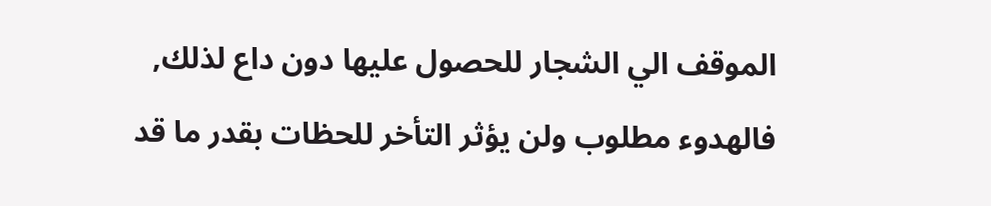الموقف الي الشجار للحصول عليها دون داع لذلك, فالهدوء مطلوب ولن يؤثر التأخر للحظات بقدر ما قد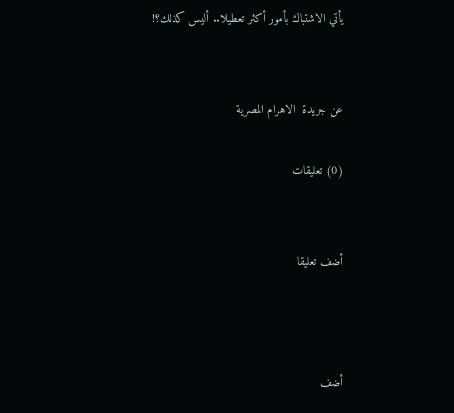يأتي الاشتباك بأمور أكثر تعطيلا.. أليس كذلك؟!


عن جريدة  الاهرام المصرية

(0) تعليقات


أضف تعليقا



أضف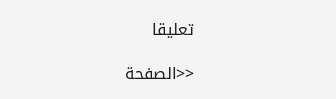تعليقا

<<الصفحة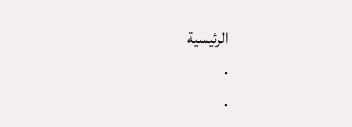الرئيسية
.
.